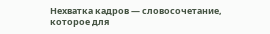Нехватка кадров — словосочетание, которое для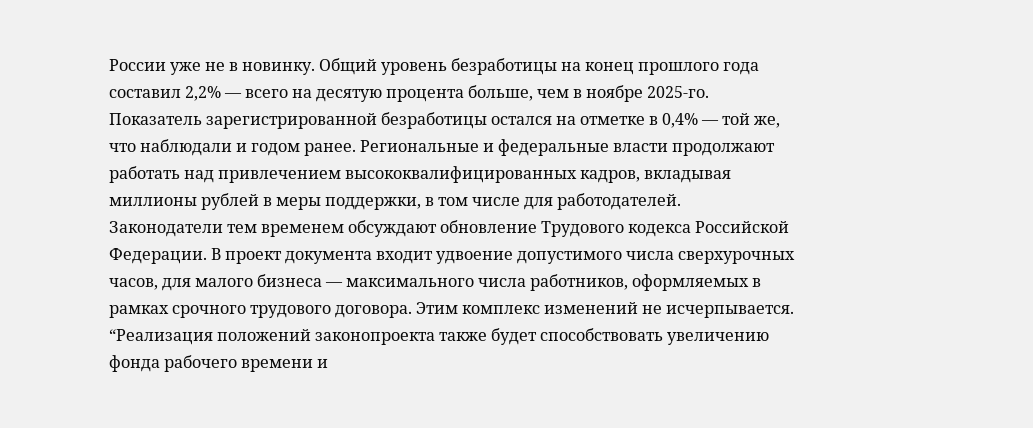России уже не в новинку. Общий уровень безработицы на конец прошлого года составил 2,2% — всего на десятую процента больше, чем в ноябре 2025-го. Показатель зарегистрированной безработицы остался на отметке в 0,4% — той же, что наблюдали и годом ранее. Региональные и федеральные власти продолжают работать над привлечением высококвалифицированных кадров, вкладывая миллионы рублей в меры поддержки, в том числе для работодателей.
Законодатели тем временем обсуждают обновление Трудового кодекса Российской Федерации. В проект документа входит удвоение допустимого числа сверхурочных часов, для малого бизнеса — максимального числа работников, оформляемых в рамках срочного трудового договора. Этим комплекс изменений не исчерпывается.
“Реализация положений законопроекта также будет способствовать увеличению фонда рабочего времени и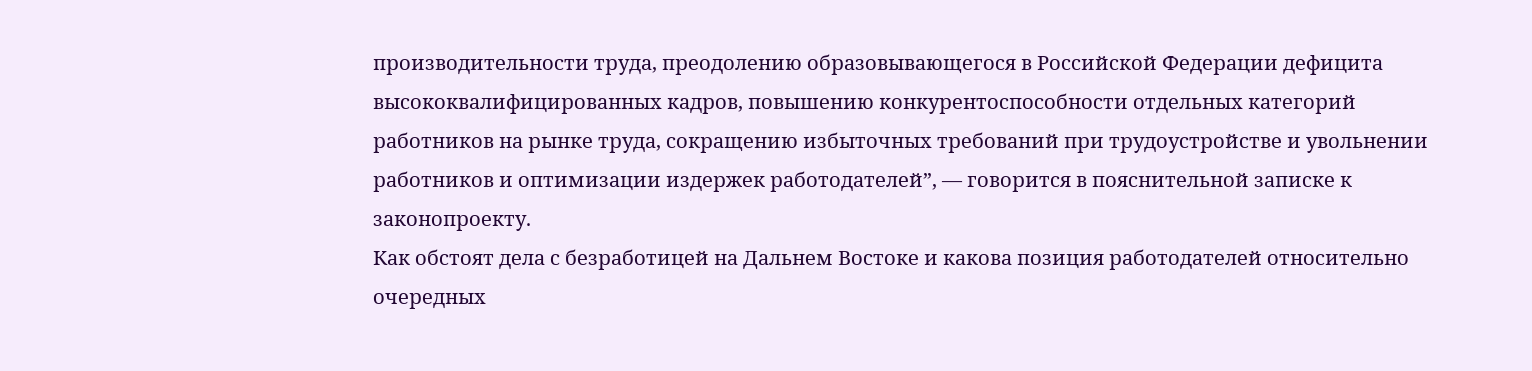производительности труда, преодолению образовывающегося в Российской Федерации дефицита высококвалифицированных кадров, повышению конкурентоспособности отдельных категорий работников на рынке труда, сокращению избыточных требований при трудоустройстве и увольнении работников и оптимизации издержек работодателей”, — говорится в пояснительной записке к законопроекту.
Как обстоят дела с безработицей на Дальнем Востоке и какова позиция работодателей относительно очередных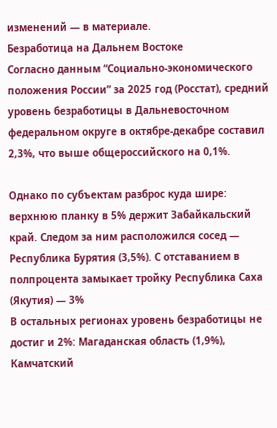изменений — в материале.
Безработица на Дальнем Востоке
Согласно данным “Социально-экономического положения России” за 2025 год (Росстат), средний уровень безработицы в Дальневосточном федеральном округе в октябре-декабре составил 2,3%, что выше общероссийского на 0,1%.

Однако по субъектам разброс куда шире: верхнюю планку в 5% держит Забайкальский край. Следом за ним расположился сосед — Республика Бурятия (3,5%). С отставанием в полпроцента замыкает тройку Республика Саха (Якутия) — 3%
В остальных регионах уровень безработицы не достиг и 2%: Магаданская область (1,9%), Камчатский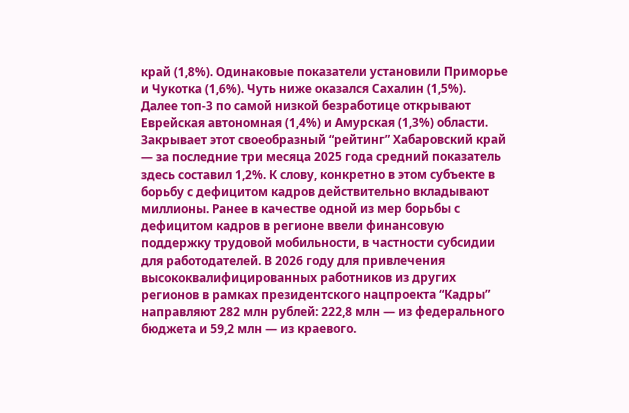край (1,8%). Одинаковые показатели установили Приморье и Чукотка (1,6%). Чуть ниже оказался Сахалин (1,5%).
Далее топ-3 по самой низкой безработице открывают Еврейская автономная (1,4%) и Амурская (1,3%) области.
Закрывает этот своеобразный “рейтинг” Хабаровский край — за последние три месяца 2025 года средний показатель здесь составил 1,2%. К слову, конкретно в этом субъекте в борьбу с дефицитом кадров действительно вкладывают миллионы. Ранее в качестве одной из мер борьбы с дефицитом кадров в регионе ввели финансовую поддержку трудовой мобильности, в частности субсидии для работодателей. В 2026 году для привлечения высококвалифицированных работников из других регионов в рамках президентского нацпроекта “Кадры” направляют 282 млн рублей: 222,8 млн — из федерального бюджета и 59,2 млн — из краевого.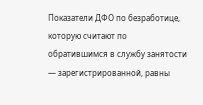Показатели ДФО по безработице, которую считают по обратившимся в службу занятости — зарегистрированной, равны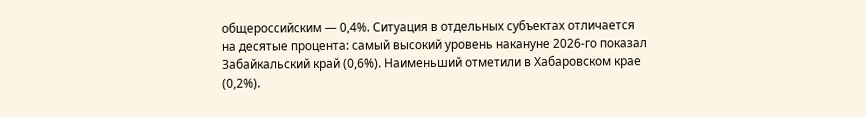общероссийским — 0,4%. Ситуация в отдельных субъектах отличается на десятые процента: самый высокий уровень накануне 2026-го показал Забайкальский край (0,6%). Наименьший отметили в Хабаровском крае (0,2%).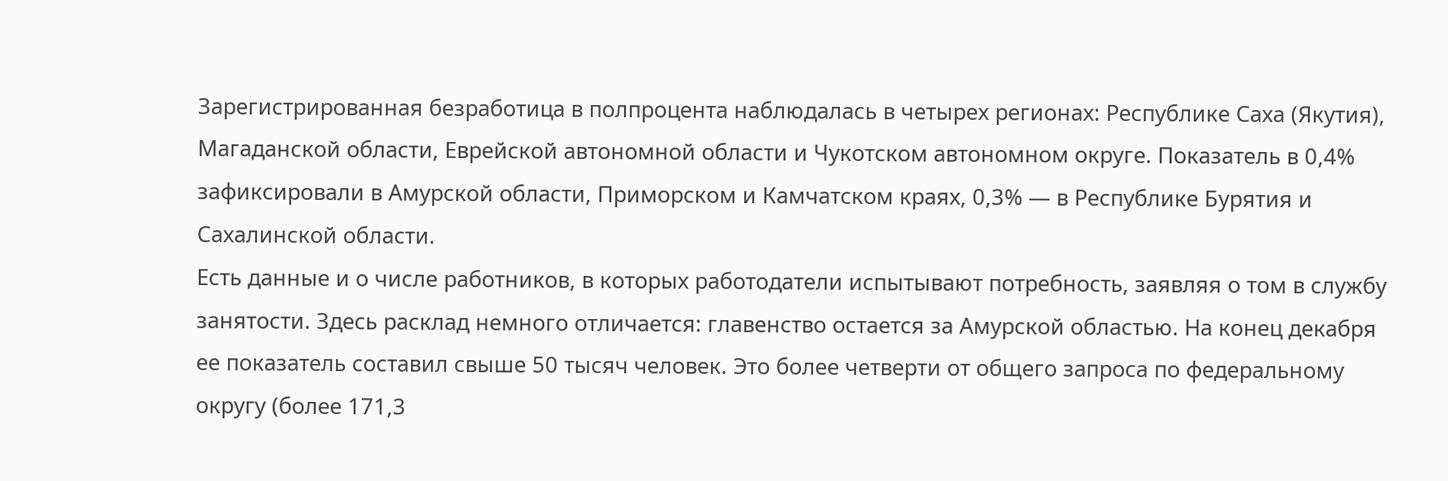Зарегистрированная безработица в полпроцента наблюдалась в четырех регионах: Республике Саха (Якутия), Магаданской области, Еврейской автономной области и Чукотском автономном округе. Показатель в 0,4% зафиксировали в Амурской области, Приморском и Камчатском краях, 0,3% — в Республике Бурятия и Сахалинской области.
Есть данные и о числе работников, в которых работодатели испытывают потребность, заявляя о том в службу занятости. Здесь расклад немного отличается: главенство остается за Амурской областью. На конец декабря ее показатель составил свыше 50 тысяч человек. Это более четверти от общего запроса по федеральному округу (более 171,3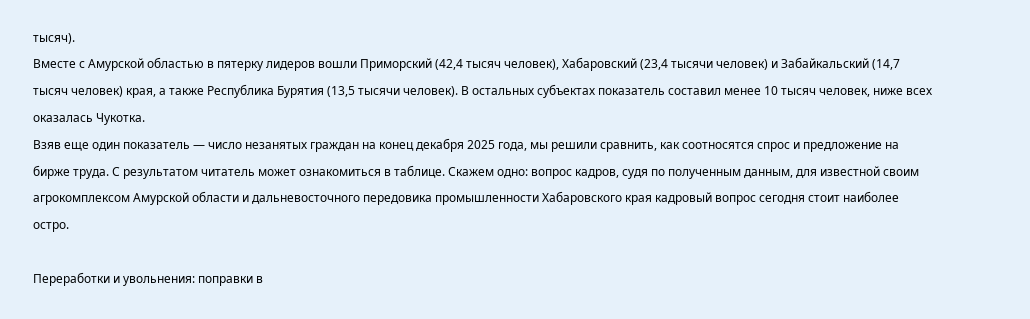тысяч).
Вместе с Амурской областью в пятерку лидеров вошли Приморский (42,4 тысяч человек), Хабаровский (23,4 тысячи человек) и Забайкальский (14,7 тысяч человек) края, а также Республика Бурятия (13,5 тысячи человек). В остальных субъектах показатель составил менее 10 тысяч человек, ниже всех оказалась Чукотка.
Взяв еще один показатель — число незанятых граждан на конец декабря 2025 года, мы решили сравнить, как соотносятся спрос и предложение на бирже труда. С результатом читатель может ознакомиться в таблице. Скажем одно: вопрос кадров, судя по полученным данным, для известной своим агрокомплексом Амурской области и дальневосточного передовика промышленности Хабаровского края кадровый вопрос сегодня стоит наиболее остро.

Переработки и увольнения: поправки в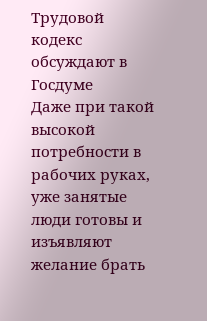Трудовой кодекс обсуждают в Госдуме
Даже при такой высокой потребности в рабочих руках, уже занятые люди готовы и изъявляют желание брать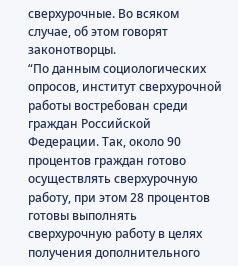сверхурочные. Во всяком случае, об этом говорят законотворцы.
“По данным социологических опросов, институт сверхурочной работы востребован среди граждан Российской Федерации. Так, около 90 процентов граждан готово осуществлять сверхурочную работу, при этом 28 процентов готовы выполнять сверхурочную работу в целях получения дополнительного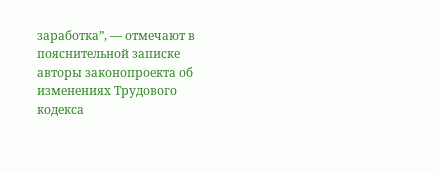заработка”, — отмечают в пояснительной записке авторы законопроекта об изменениях Трудового кодекса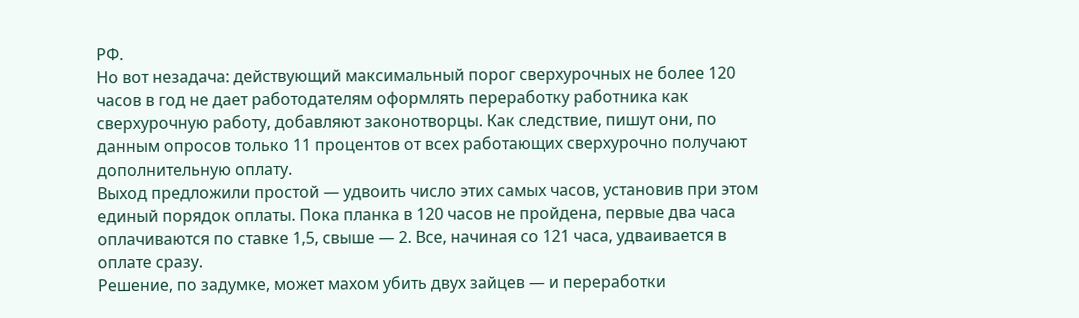РФ.
Но вот незадача: действующий максимальный порог сверхурочных не более 120 часов в год не дает работодателям оформлять переработку работника как сверхурочную работу, добавляют законотворцы. Как следствие, пишут они, по данным опросов только 11 процентов от всех работающих сверхурочно получают дополнительную оплату.
Выход предложили простой — удвоить число этих самых часов, установив при этом единый порядок оплаты. Пока планка в 120 часов не пройдена, первые два часа оплачиваются по ставке 1,5, свыше — 2. Все, начиная со 121 часа, удваивается в оплате сразу.
Решение, по задумке, может махом убить двух зайцев — и переработки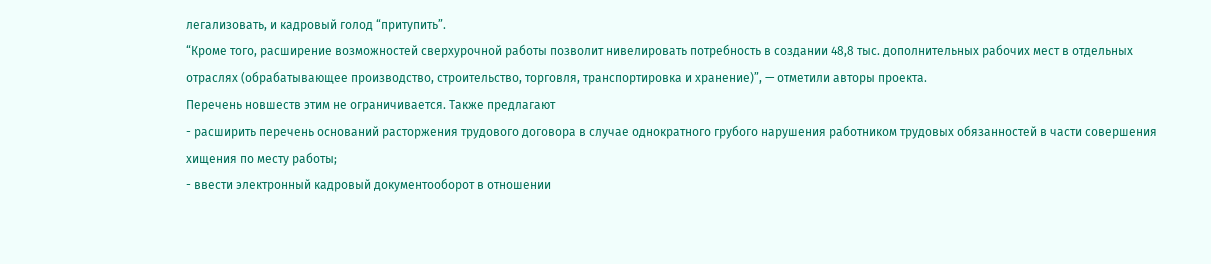легализовать, и кадровый голод “притупить”.
“Кроме того, расширение возможностей сверхурочной работы позволит нивелировать потребность в создании 48,8 тыс. дополнительных рабочих мест в отдельных отраслях (обрабатывающее производство, строительство, торговля, транспортировка и хранение)”, — отметили авторы проекта.
Перечень новшеств этим не ограничивается. Также предлагают
- расширить перечень оснований расторжения трудового договора в случае однократного грубого нарушения работником трудовых обязанностей в части совершения хищения по месту работы;
- ввести электронный кадровый документооборот в отношении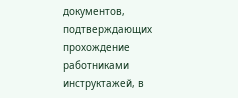документов, подтверждающих прохождение работниками инструктажей, в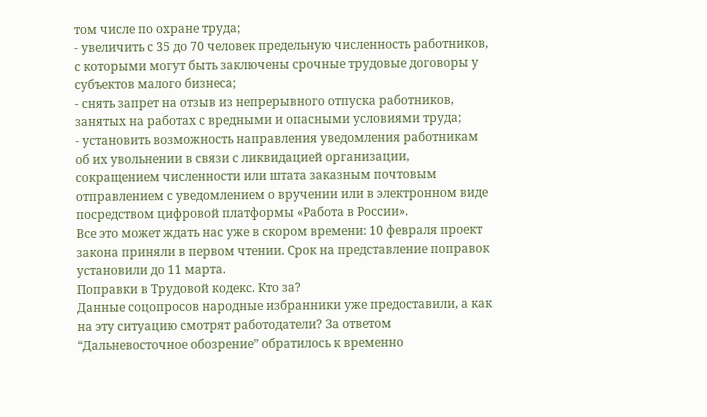том числе по охране труда;
- увеличить с 35 до 70 человек предельную численность работников, с которыми могут быть заключены срочные трудовые договоры у субъектов малого бизнеса;
- снять запрет на отзыв из непрерывного отпуска работников, занятых на работах с вредными и опасными условиями труда;
- установить возможность направления уведомления работникам об их увольнении в связи с ликвидацией организации, сокращением численности или штата заказным почтовым отправлением с уведомлением о вручении или в электронном виде посредством цифровой платформы «Работа в России».
Все это может ждать нас уже в скором времени: 10 февраля проект закона приняли в первом чтении. Срок на представление поправок установили до 11 марта.
Поправки в Трудовой кодекс. Кто за?
Данные соцопросов народные избранники уже предоставили, а как на эту ситуацию смотрят работодатели? За ответом “Дальневосточное обозрение” обратилось к временно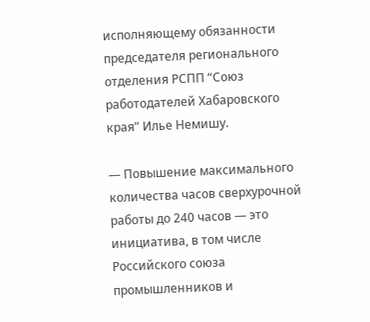исполняющему обязанности председателя регионального отделения РСПП “Союз работодателей Хабаровского края” Илье Немишу.

— Повышение максимального количества часов сверхурочной работы до 240 часов — это инициатива, в том числе Российского союза промышленников и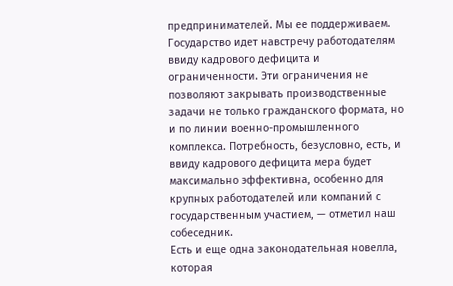предпринимателей. Мы ее поддерживаем. Государство идет навстречу работодателям ввиду кадрового дефицита и ограниченности. Эти ограничения не позволяют закрывать производственные задачи не только гражданского формата, но и по линии военно-промышленного комплекса. Потребность, безусловно, есть, и ввиду кадрового дефицита мера будет максимально эффективна, особенно для крупных работодателей или компаний с государственным участием, — отметил наш собеседник.
Есть и еще одна законодательная новелла, которая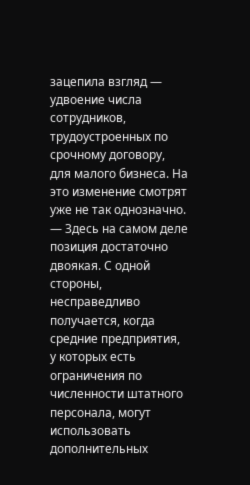зацепила взгляд — удвоение числа сотрудников, трудоустроенных по срочному договору, для малого бизнеса. На это изменение смотрят уже не так однозначно.
— Здесь на самом деле позиция достаточно двоякая. С одной стороны, несправедливо получается, когда средние предприятия, у которых есть ограничения по численности штатного персонала, могут использовать дополнительных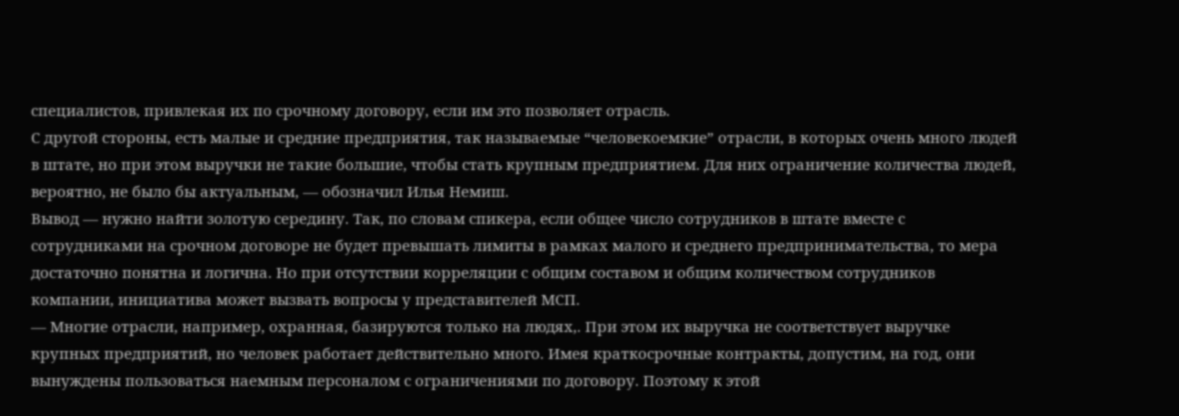специалистов, привлекая их по срочному договору, если им это позволяет отрасль.
С другой стороны, есть малые и средние предприятия, так называемые “человекоемкие” отрасли, в которых очень много людей в штате, но при этом выручки не такие большие, чтобы стать крупным предприятием. Для них ограничение количества людей, вероятно, не было бы актуальным, — обозначил Илья Немиш.
Вывод — нужно найти золотую середину. Так, по словам спикера, если общее число сотрудников в штате вместе с сотрудниками на срочном договоре не будет превышать лимиты в рамках малого и среднего предпринимательства, то мера достаточно понятна и логична. Но при отсутствии корреляции с общим составом и общим количеством сотрудников компании, инициатива может вызвать вопросы у представителей МСП.
— Многие отрасли, например, охранная, базируются только на людях,. При этом их выручка не соответствует выручке крупных предприятий, но человек работает действительно много. Имея краткосрочные контракты, допустим, на год, они вынуждены пользоваться наемным персоналом с ограничениями по договору. Поэтому к этой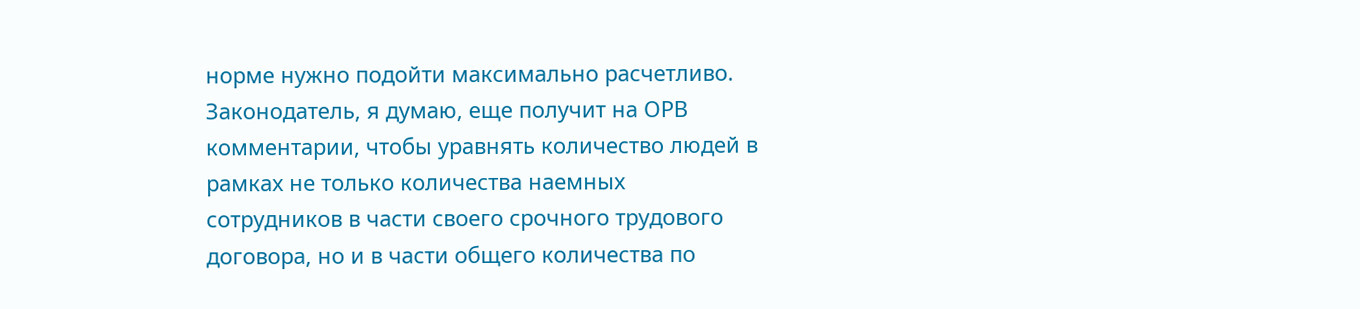норме нужно подойти максимально расчетливо. Законодатель, я думаю, еще получит на ОРВ комментарии, чтобы уравнять количество людей в рамках не только количества наемных сотрудников в части своего срочного трудового договора, но и в части общего количества по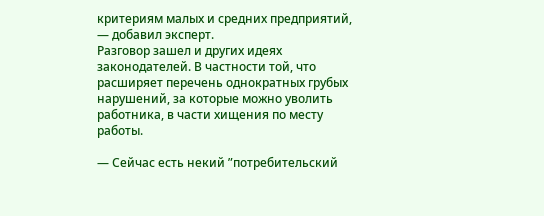критериям малых и средних предприятий, — добавил эксперт.
Разговор зашел и других идеях законодателей. В частности той, что расширяет перечень однократных грубых нарушений, за которые можно уволить работника, в части хищения по месту работы.

— Сейчас есть некий ”потребительский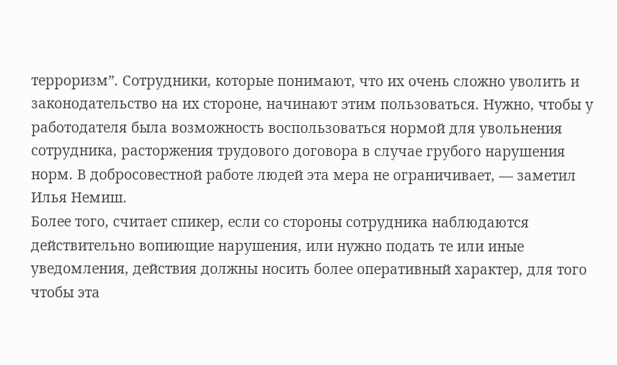терроризм”. Сотрудники, которые понимают, что их очень сложно уволить и законодательство на их стороне, начинают этим пользоваться. Нужно, чтобы у работодателя была возможность воспользоваться нормой для увольнения сотрудника, расторжения трудового договора в случае грубого нарушения норм. В добросовестной работе людей эта мера не ограничивает, — заметил Илья Немиш.
Более того, считает спикер, если со стороны сотрудника наблюдаются действительно вопиющие нарушения, или нужно подать те или иные уведомления, действия должны носить более оперативный характер, для того чтобы эта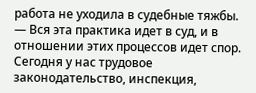работа не уходила в судебные тяжбы.
— Вся эта практика идет в суд, и в отношении этих процессов идет спор. Сегодня у нас трудовое законодательство, инспекция,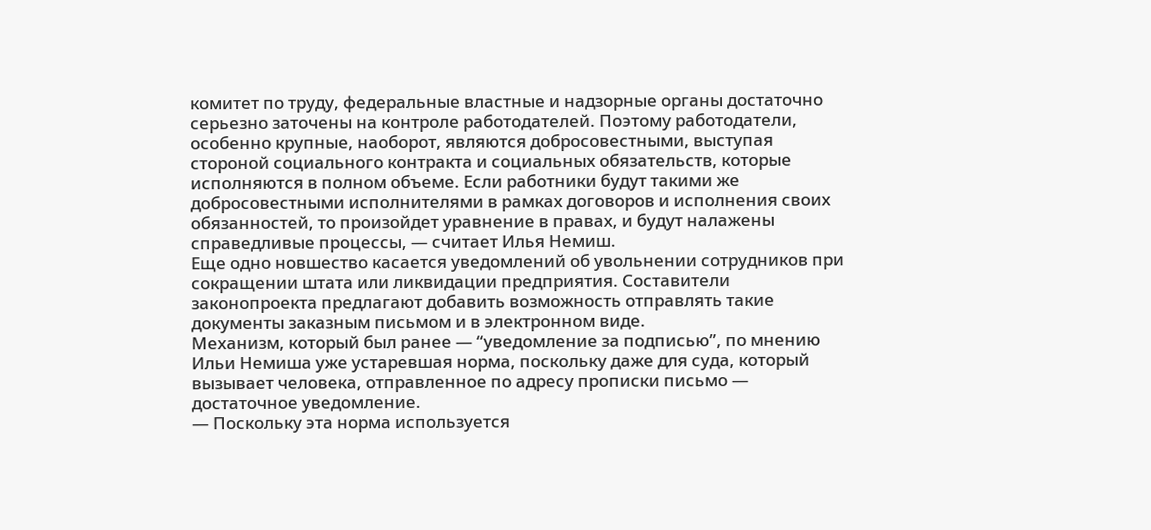комитет по труду, федеральные властные и надзорные органы достаточно серьезно заточены на контроле работодателей. Поэтому работодатели, особенно крупные, наоборот, являются добросовестными, выступая стороной социального контракта и социальных обязательств, которые исполняются в полном объеме. Если работники будут такими же добросовестными исполнителями в рамках договоров и исполнения своих обязанностей, то произойдет уравнение в правах, и будут налажены справедливые процессы, — считает Илья Немиш.
Еще одно новшество касается уведомлений об увольнении сотрудников при сокращении штата или ликвидации предприятия. Составители законопроекта предлагают добавить возможность отправлять такие документы заказным письмом и в электронном виде.
Механизм, который был ранее — “уведомление за подписью”, по мнению Ильи Немиша уже устаревшая норма, поскольку даже для суда, который вызывает человека, отправленное по адресу прописки письмо — достаточное уведомление.
— Поскольку эта норма используется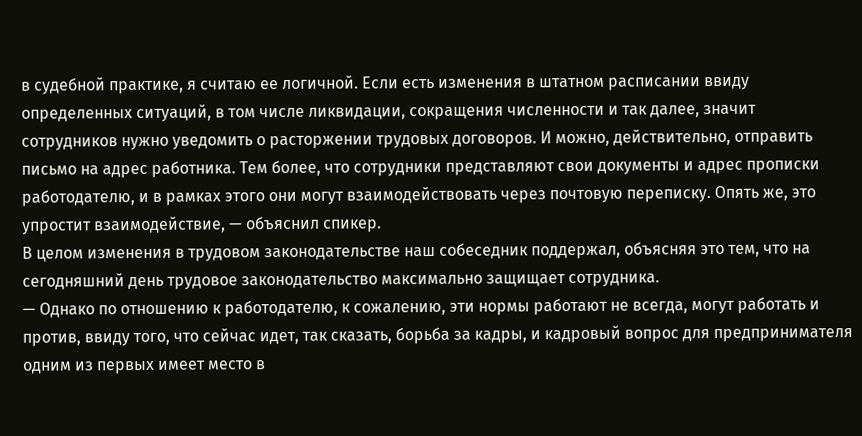в судебной практике, я считаю ее логичной. Если есть изменения в штатном расписании ввиду определенных ситуаций, в том числе ликвидации, сокращения численности и так далее, значит сотрудников нужно уведомить о расторжении трудовых договоров. И можно, действительно, отправить письмо на адрес работника. Тем более, что сотрудники представляют свои документы и адрес прописки работодателю, и в рамках этого они могут взаимодействовать через почтовую переписку. Опять же, это упростит взаимодействие, — объяснил спикер.
В целом изменения в трудовом законодательстве наш собеседник поддержал, объясняя это тем, что на сегодняшний день трудовое законодательство максимально защищает сотрудника.
— Однако по отношению к работодателю, к сожалению, эти нормы работают не всегда, могут работать и против, ввиду того, что сейчас идет, так сказать, борьба за кадры, и кадровый вопрос для предпринимателя одним из первых имеет место в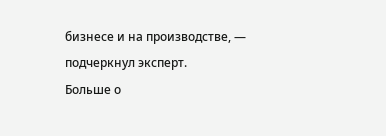бизнесе и на производстве, — подчеркнул эксперт.
Больше о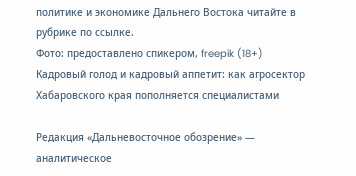политике и экономике Дальнего Востока читайте в рубрике по ссылке.
Фото: предоставлено спикером, freepik (18+)
Кадровый голод и кадровый аппетит: как агросектор Хабаровского края пополняется специалистами

Редакция «Дальневосточное обозрение» — аналитическое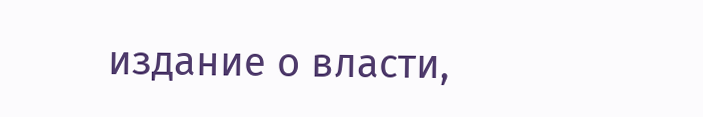издание о власти,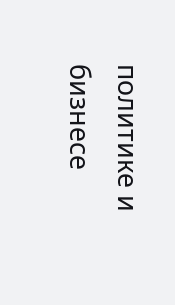политике и бизнесе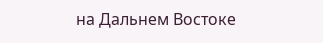на Дальнем Востоке